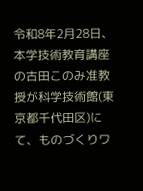令和8年2月28日、本学技術教育講座の古田このみ准教授が科学技術館(東京都千代田区)にて、ものづくりワ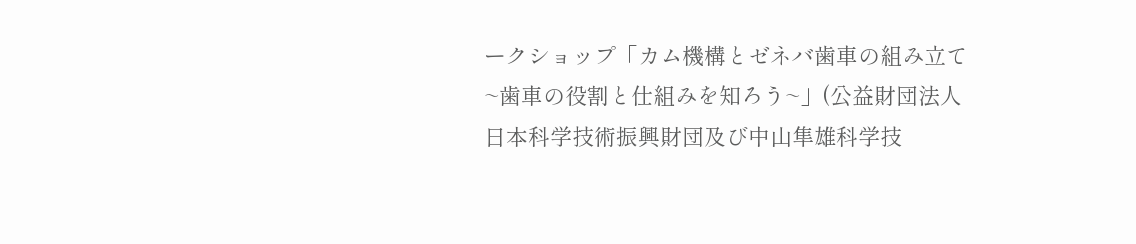ークショップ「カム機構とゼネバ歯車の組み立て~歯車の役割と仕組みを知ろう~」(公益財団法人日本科学技術振興財団及び中山隼雄科学技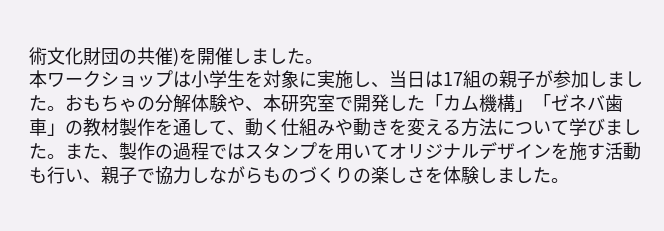術文化財団の共催)を開催しました。
本ワークショップは小学生を対象に実施し、当日は17組の親子が参加しました。おもちゃの分解体験や、本研究室で開発した「カム機構」「ゼネバ歯車」の教材製作を通して、動く仕組みや動きを変える方法について学びました。また、製作の過程ではスタンプを用いてオリジナルデザインを施す活動も行い、親子で協力しながらものづくりの楽しさを体験しました。